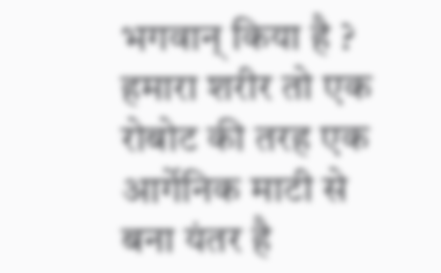भगवान् किया है ?
हमारा शरीर तो एक रोबोट की तरह एक आर्गेनिक माटी से बना यंतर है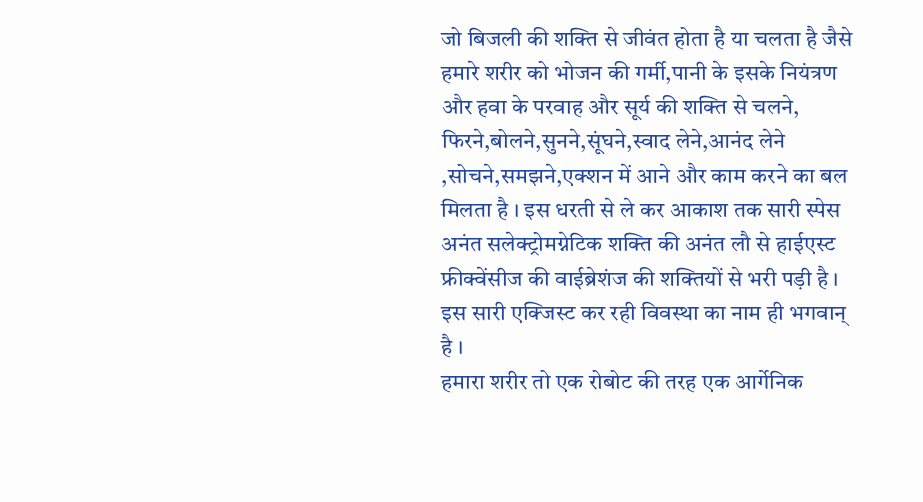जो बिजली की शक्ति से जीवंत होता है या चलता है जैसे हमारे शरीर को भोजन की गर्मी,पानी के इसके नियंत्रण और हवा के परवाह और सूर्य की शक्ति से चलने, फिरने,बोलने,सुनने,सूंघने,स्वाद लेने,आनंद लेने ,सोचने,समझने,एक्शन में आने और काम करने का बल मिलता है । इस धरती से ले कर आकाश तक सारी स्पेस अनंत सलेक्ट्रोमग्नेटिक शक्ति की अनंत लौ से हाईएस्ट फ्रीक्वेंसीज की वाईब्रेशंज की शक्तियों से भरी पड़ी है । इस सारी एक्जिस्ट कर रही विवस्था का नाम ही भगवान् है ।
हमारा शरीर तो एक रोबोट की तरह एक आर्गेनिक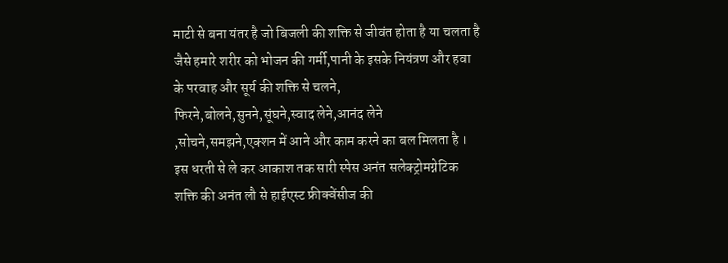माटी से बना यंतर है जो बिजली की शक्ति से जीवंत होता है या चलता है जैसे हमारे शरीर को भोजन की गर्मी,पानी के इसके नियंत्रण और हवा के परवाह और सूर्य की शक्ति से चलने, फिरने,बोलने,सुनने,सूंघने,स्वाद लेने,आनंद लेने ,सोचने,समझने,एक्शन में आने और काम करने का बल मिलता है । इस धरती से ले कर आकाश तक सारी स्पेस अनंत सलेक्ट्रोमग्नेटिक शक्ति की अनंत लौ से हाईएस्ट फ्रीक्वेंसीज की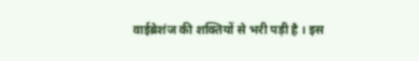वाईब्रेशंज की शक्तियों से भरी पड़ी है । इस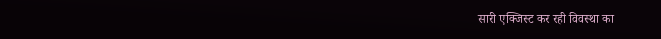सारी एक्जिस्ट कर रही विवस्था का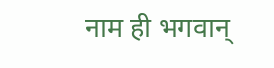नाम ही भगवान्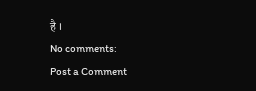है ।
No comments:
Post a Comment